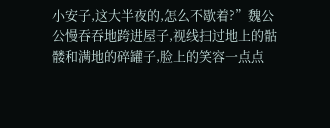小安子,这大半夜的,怎么不歇着?”魏公公慢吞吞地跨进屋子,视线扫过地上的骷髅和满地的碎罐子,脸上的笑容一点点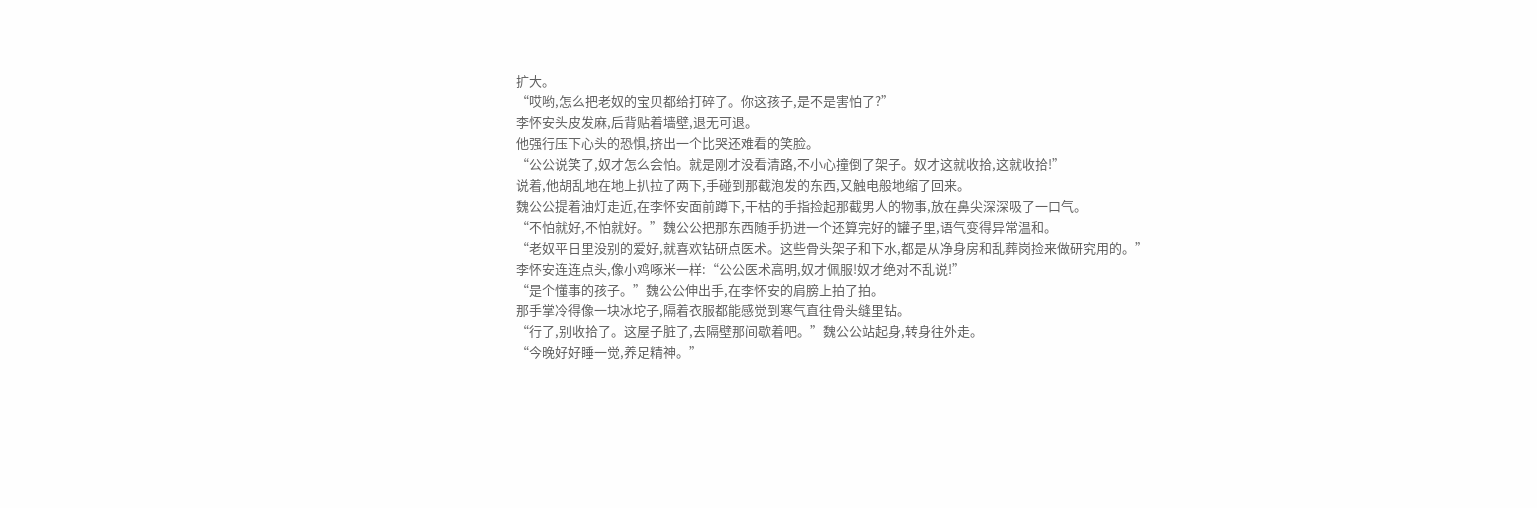扩大。
“哎哟,怎么把老奴的宝贝都给打碎了。你这孩子,是不是害怕了?”
李怀安头皮发麻,后背贴着墙壁,退无可退。
他强行压下心头的恐惧,挤出一个比哭还难看的笑脸。
“公公说笑了,奴才怎么会怕。就是刚才没看清路,不小心撞倒了架子。奴才这就收拾,这就收拾!”
说着,他胡乱地在地上扒拉了两下,手碰到那截泡发的东西,又触电般地缩了回来。
魏公公提着油灯走近,在李怀安面前蹲下,干枯的手指捡起那截男人的物事,放在鼻尖深深吸了一口气。
“不怕就好,不怕就好。”魏公公把那东西随手扔进一个还算完好的罐子里,语气变得异常温和。
“老奴平日里没别的爱好,就喜欢钻研点医术。这些骨头架子和下水,都是从净身房和乱葬岗捡来做研究用的。”
李怀安连连点头,像小鸡啄米一样:“公公医术高明,奴才佩服!奴才绝对不乱说!”
“是个懂事的孩子。”魏公公伸出手,在李怀安的肩膀上拍了拍。
那手掌冷得像一块冰坨子,隔着衣服都能感觉到寒气直往骨头缝里钻。
“行了,别收拾了。这屋子脏了,去隔壁那间歇着吧。”魏公公站起身,转身往外走。
“今晚好好睡一觉,养足精神。”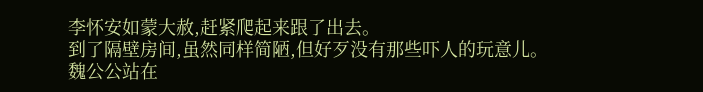李怀安如蒙大赦,赶紧爬起来跟了出去。
到了隔壁房间,虽然同样简陋,但好歹没有那些吓人的玩意儿。
魏公公站在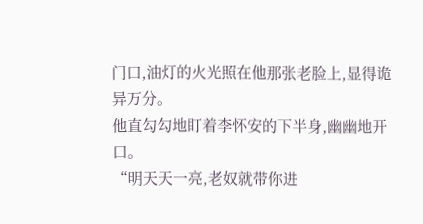门口,油灯的火光照在他那张老脸上,显得诡异万分。
他直勾勾地盯着李怀安的下半身,幽幽地开口。
“明天天一亮,老奴就带你进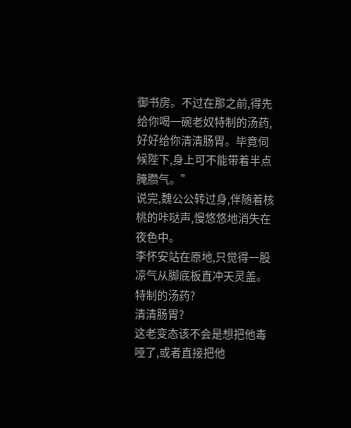御书房。不过在那之前,得先给你喝一碗老奴特制的汤药,好好给你清清肠胃。毕竟伺候陛下,身上可不能带着半点腌臜气。”
说完,魏公公转过身,伴随着核桃的咔哒声,慢悠悠地消失在夜色中。
李怀安站在原地,只觉得一股凉气从脚底板直冲天灵盖。
特制的汤药?
清清肠胃?
这老变态该不会是想把他毒哑了,或者直接把他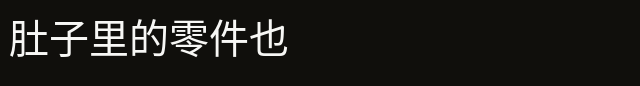肚子里的零件也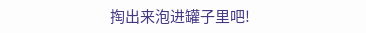掏出来泡进罐子里吧!